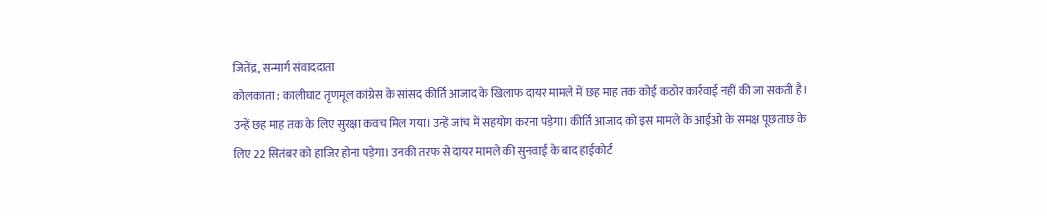जितेंद्र, सन्मार्ग संवाददाता
कोलकाता : कालीघाट तृणमूल कांग्रेस के सांसद कीर्ति आजाद के खिलाफ दायर मामले में छह माह तक कोई कठोर कार्रवाई नहीं की जा सकती है। उन्हें छह माह तक के लिए सुरक्षा कवच मिल गया। उन्हें जांच में सहयोग करना पड़ेगा। कीर्ति आजाद को इस मामले के आईओ के समक्ष पूछताछ के लिए 22 सितंबर को हाजिर होना पड़ेगा। उनकी तरफ से दायर मामले की सुनवाई के बाद हाईकोर्ट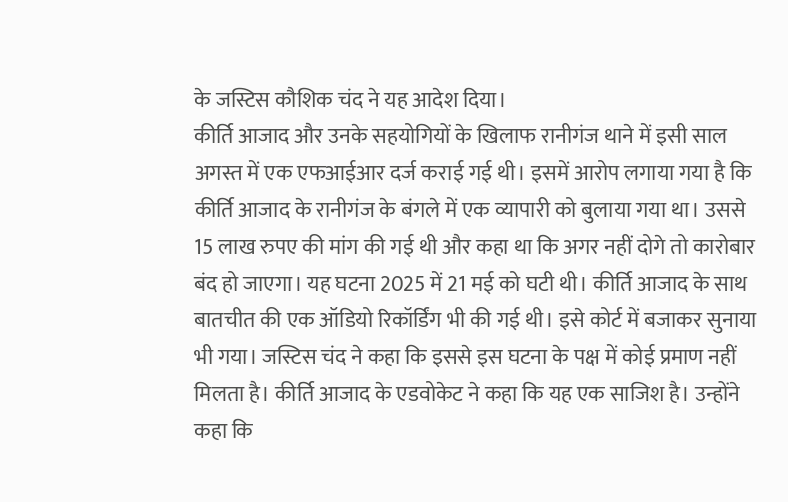के जस्टिस कौशिक चंद ने यह आदेश दिया।
कीर्ति आजाद और उनके सहयोगियों के खिलाफ रानीगंज थाने में इसी साल अगस्त में एक एफआईआर दर्ज कराई गई थी। इसमें आरोप लगाया गया है कि कीर्ति आजाद के रानीगंज के बंगले में एक व्यापारी को बुलाया गया था। उससे 15 लाख रुपए की मांग की गई थी और कहा था कि अगर नहीं दोगे तो कारोबार बंद हो जाएगा। यह घटना 2025 में 21 मई को घटी थी। कीर्ति आजाद के साथ बातचीत की एक ऑडियो रिकॉर्डिंग भी की गई थी। इसे कोर्ट में बजाकर सुनाया भी गया। जस्टिस चंद ने कहा कि इससे इस घटना के पक्ष में कोई प्रमाण नहीं मिलता है। कीर्ति आजाद के एडवोकेट ने कहा कि यह एक साजिश है। उन्होंने कहा कि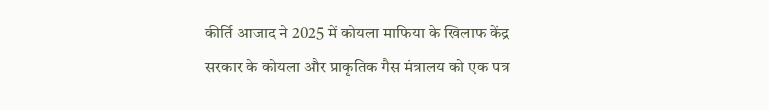कीर्ति आजाद ने 2025 में कोयला माफिया के खिलाफ केंद्र सरकार के कोयला और प्राकृतिक गैस मंत्रालय को एक पत्र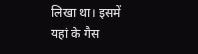लिखा था। इसमें यहां के गैस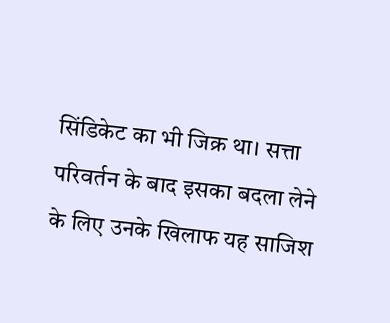सिंडिकेट का भी जिक्र था। सत्ता परिवर्तन के बाद इसका बदला लेने के लिए उनके खिलाफ यह साजिश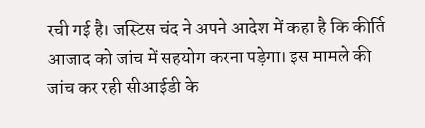रची गई है। जस्टिस चंद ने अपने आदेश में कहा है कि कीर्ति आजाद को जांच में सहयोग करना पड़ेगा। इस मामले की जांच कर रही सीआईडी के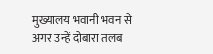मुख्यालय भवानी भवन से अगर उन्हें दोबारा तलब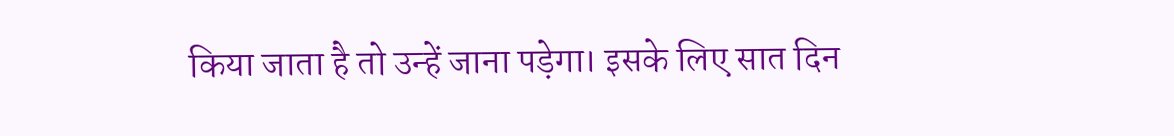किया जाता है तो उन्हें जाना पड़ेगा। इसके लिए सात दिन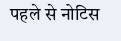पहले से नोटिस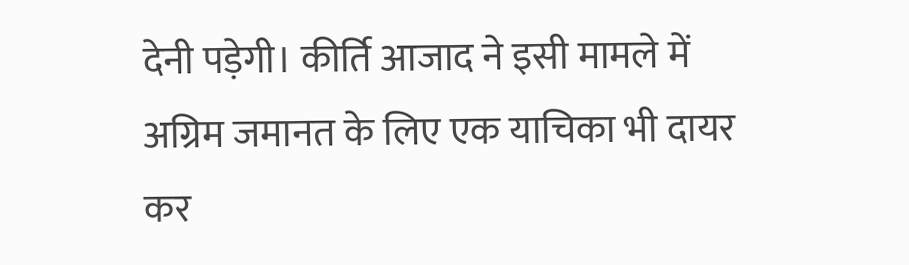देनी पड़ेगी। कीर्ति आजाद ने इसी मामले में अग्रिम जमानत के लिए एक याचिका भी दायर कर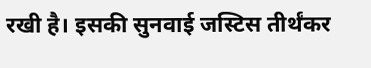रखी है। इसकी सुनवाई जस्टिस तीर्थंकर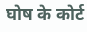घोष के कोर्ट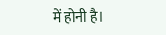में होनी है।